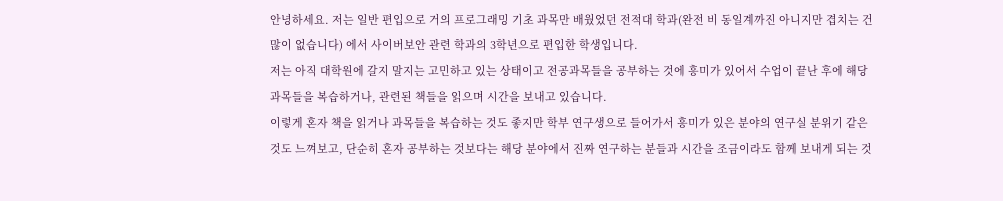안녕하세요. 저는 일반 편입으로 거의 프로그래밍 기초 과목만 배웠었던 전적대 학과(완전 비 동일계까진 아니지만 겹치는 건 많이 없습니다) 에서 사이버보안 관련 학과의 3학년으로 편입한 학생입니다.
저는 아직 대학원에 갈지 말지는 고민하고 있는 상태이고 전공과목들을 공부하는 것에 흥미가 있어서 수업이 끝난 후에 해당 과목들을 복습하거나, 관련된 책들을 읽으며 시간을 보내고 있습니다.
이렇게 혼자 책을 읽거나 과목들을 복습하는 것도 좋지만 학부 연구생으로 들어가서 흥미가 있은 분야의 연구실 분위기 같은 것도 느껴보고, 단순히 혼자 공부하는 것보다는 해당 분야에서 진짜 연구하는 분들과 시간을 조금이라도 함께 보내게 되는 것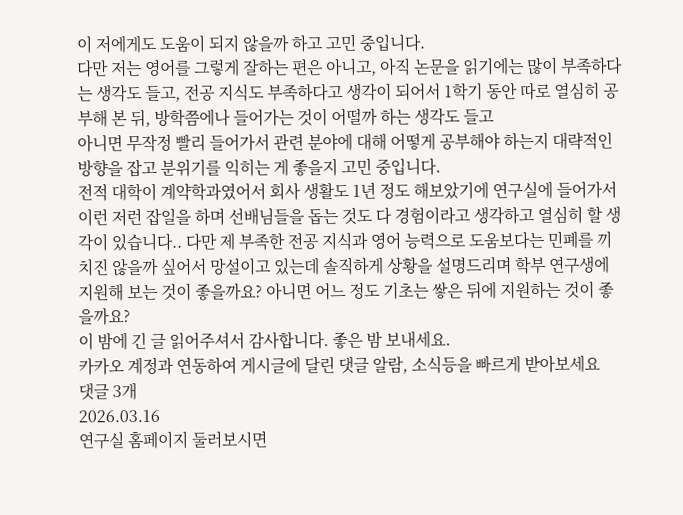이 저에게도 도움이 되지 않을까 하고 고민 중입니다.
다만 저는 영어를 그렇게 잘하는 편은 아니고, 아직 논문을 읽기에는 많이 부족하다는 생각도 들고, 전공 지식도 부족하다고 생각이 되어서 1학기 동안 따로 열심히 공부해 본 뒤, 방학쯤에나 들어가는 것이 어떨까 하는 생각도 들고
아니면 무작정 빨리 들어가서 관련 분야에 대해 어떻게 공부해야 하는지 대략적인 방향을 잡고 분위기를 익히는 게 좋을지 고민 중입니다.
전적 대학이 계약학과였어서 회사 생활도 1년 정도 해보았기에 연구실에 들어가서 이런 저런 잡일을 하며 선배님들을 돕는 것도 다 경험이라고 생각하고 열심히 할 생각이 있습니다.. 다만 제 부족한 전공 지식과 영어 능력으로 도움보다는 민폐를 끼치진 않을까 싶어서 망설이고 있는데 솔직하게 상황을 설명드리며 학부 연구생에 지원해 보는 것이 좋을까요? 아니면 어느 정도 기초는 쌓은 뒤에 지원하는 것이 좋을까요?
이 밤에 긴 글 읽어주셔서 감사합니다. 좋은 밤 보내세요.
카카오 계정과 연동하여 게시글에 달린 댓글 알람, 소식등을 빠르게 받아보세요
댓글 3개
2026.03.16
연구실 홈페이지 둘러보시면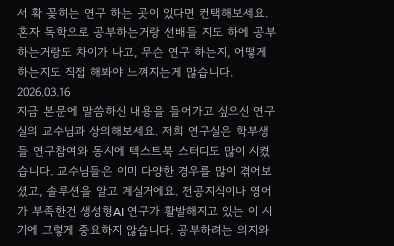서 확 꽂히는 연구 하는 곳이 있다면 컨택해보세요. 혼자 독학으로 공부하는거랑 선배들 지도 하에 공부하는거랑도 차이가 나고, 무슨 연구 하는지, 어떻게 하는지도 직접 해봐야 느껴지는게 많습니다.
2026.03.16
지금 본문에 말씀하신 내용을 들어가고 싶으신 연구실의 교수님과 상의해보세요. 저희 연구실은 학부생들 연구참여와 동시에 텍스트북 스터디도 많이 시켰습니다. 교수님들은 이미 다양한 경우를 많이 겪어보셨고, 솔루션을 알고 계실거에요. 전공지식이나 영어가 부족한건 생성형AI 연구가 활발해지고 있는 이 시기에 그렇게 중요하지 않습니다. 공부하려는 의지와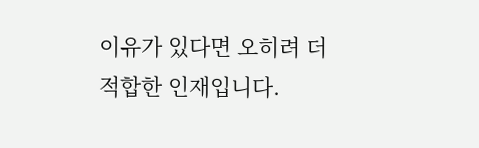이유가 있다면 오히려 더 적합한 인재입니다.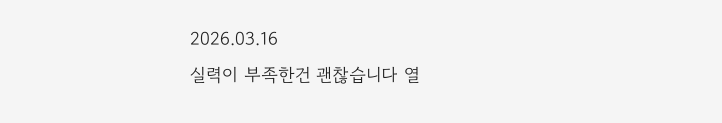2026.03.16
실력이 부족한건 괜찮습니다 열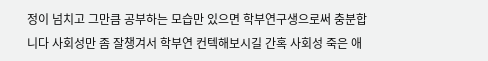정이 넘치고 그만큼 공부하는 모습만 있으면 학부연구생으로써 충분합니다 사회성만 좀 잘챙겨서 학부연 컨텍해보시길 간혹 사회성 죽은 애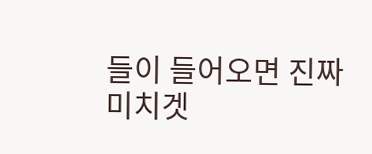들이 들어오면 진짜 미치겟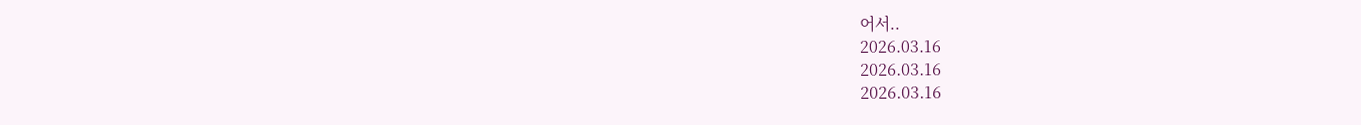어서..
2026.03.16
2026.03.16
2026.03.16